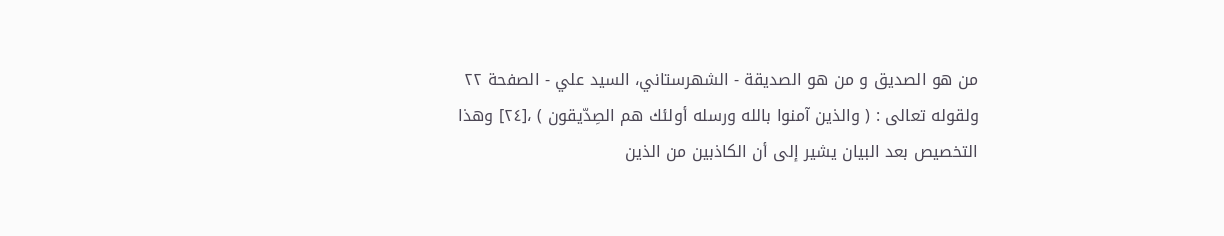من هو الصدیق و من هو الصدیقة - الشهرستاني، السيد علي - الصفحة ٢٢
ولقوله تعالى : ( والذين آمنوا بالله ورسله أولئك هم الصِدّيقون ) ،[٢٤] وهذا التخصيص بعد البيان يشير إلى أن الكاذبين من الذين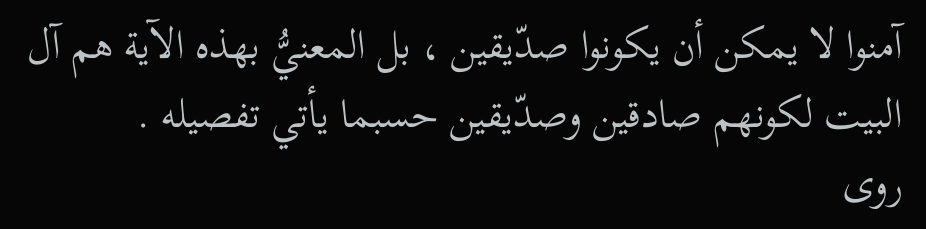آمنوا لا يمكن أن يكونوا صدّيقين ، بل المعنيُّ بهذه الآية هم آل البيت لكونهم صادقين وصدّيقين حسبما يأتي تفصيله .
روى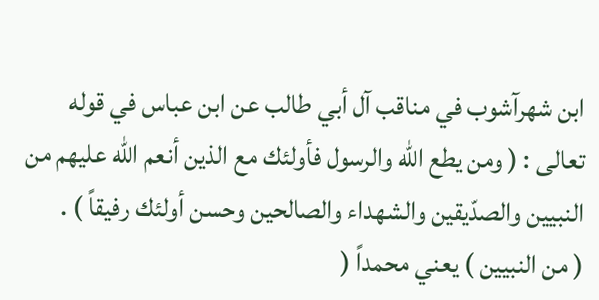ابن شهرآشوب في مناقب آل أبي طالب عن ابن عباس في قوله تعالى : ( ومن يطع الله والرسول فأولئك مع الذين أنعم الله عليهم من النبيين والصدّيقين والشهداء والصالحين وحسن أولئك رفيقاً ) .
( من النبيين ) يعني محمداً (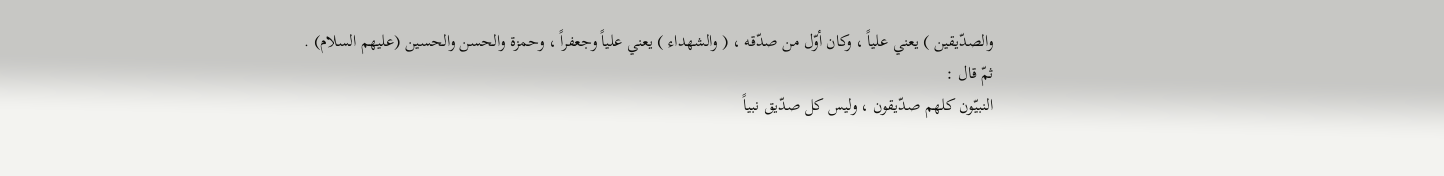والصدّيقين ) يعني علياً ، وكان أوّل من صدّقه ، ( والشهداء ) يعني علياً وجعفراً ، وحمزة والحسن والحسين (عليهم السلام) .
ثمّ قال :
النبيّون كلهم صدّيقون ، وليس كل صدّيق نبياً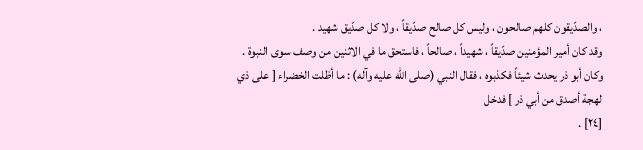، والصدّيقون كلهم صالحون ، وليس كل صالح صدّيقاً ، ولا كل صدّيق شهيد .
وقد كان أمير المؤمنين صدّيقاً ، شهيداً ، صالحاً ، فاستحق ما في الاثنين من وصف سوى النبوة .
وكان أبو ذر يحدث شيئاً فكذبوه ، فقال النبي (صلى الله عليه وآله) : ما أظلت الخضراء [ على ذي لهجة أصدق من أبي ذر ] فدخل
[٢٤] .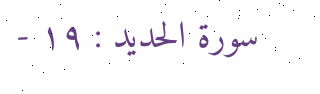سورة الحديد : ١٩ -